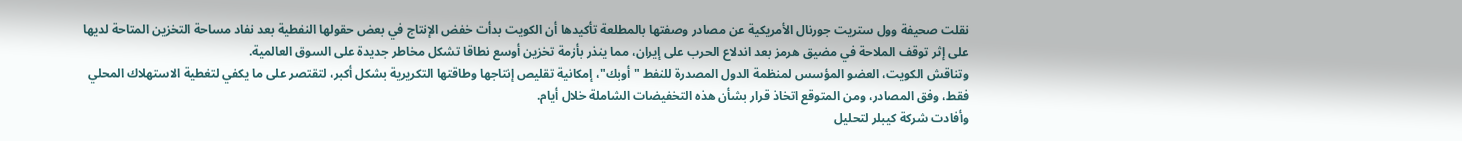نقلت صحيفة وول ستريت جورنال الأمريكية عن مصادر وصفتها بالمطلعة تأكيدها أن الكويت بدأت خفض الإنتاج في بعض حقولها النفطية بعد نفاد مساحة التخزين المتاحة لديها على إثر توقف الملاحة في مضيق هرمز بعد اندلاع الحرب على إيران، مما ينذر بأزمة تخزين أوسع نطاقا تشكل مخاطر جديدة على السوق العالمية.
وتناقش الكويت، العضو المؤسس لمنظمة الدول المصدرة للنفط " أوبك"، إمكانية تقليص إنتاجها وطاقتها التكريرية بشكل أكبر، لتقتصر على ما يكفي لتغطية الاستهلاك المحلي فقط، وفق المصادر، ومن المتوقع اتخاذ قرار بشأن هذه التخفيضات الشاملة خلال أيام.
وأفادت شركة كيبلر لتحليل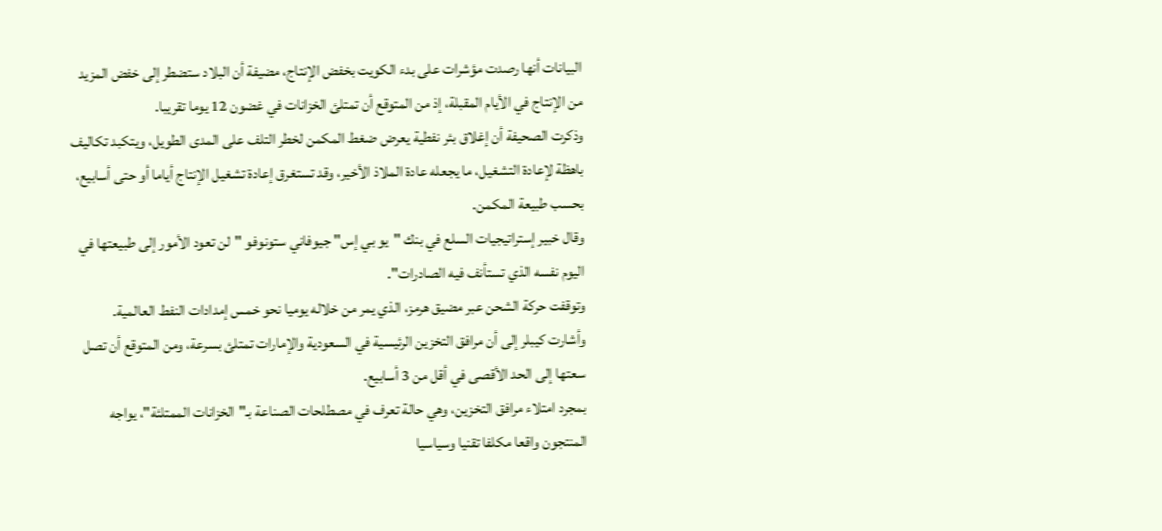البيانات أنها رصدت مؤشرات على بدء الكويت بخفض الإنتاج، مضيفة أن البلاد ستضطر إلى خفض المزيد من الإنتاج في الأيام المقبلة، إذ من المتوقع أن تمتلئ الخزانات في غضون 12 يوما تقريبا.
وذكرت الصحيفة أن إغلاق بئر نفطية يعرض ضغط المكمن لخطر التلف على المدى الطويل، ويتكبد تكاليف باهظة لإعادة التشغيل، ما يجعله عادة الملاذ الأخير، وقد تستغرق إعادة تشغيل الإنتاج أياما أو حتى أسابيع، بحسب طبيعة المكمن.
وقال خبير إستراتيجيات السلع في بنك "يو بي إس" جيوفاني ستونوفو "لن تعود الأمور إلى طبيعتها في اليوم نفسه الذي تستأنف فيه الصادرات".
وتوقفت حركة الشحن عبر مضيق هرمز، الذي يمر من خلاله يوميا نحو خمس إمدادات النفط العالمية.
وأشارت كيبلر إلى أن مرافق التخزين الرئيسية في السعودية والإمارات تمتلئ بسرعة، ومن المتوقع أن تصل سعتها إلى الحد الأقصى في أقل من 3 أسابيع.
بمجرد امتلاء مرافق التخزين، وهي حالة تعرف في مصطلحات الصناعة بـ"الخزانات الممتلئة"، يواجه المنتجون واقعا مكلفا تقنيا وسياسيا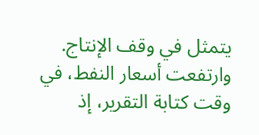يتمثل في وقف الإنتاج.
وارتفعت أسعار النفط، في وقت كتابة التقرير، إذ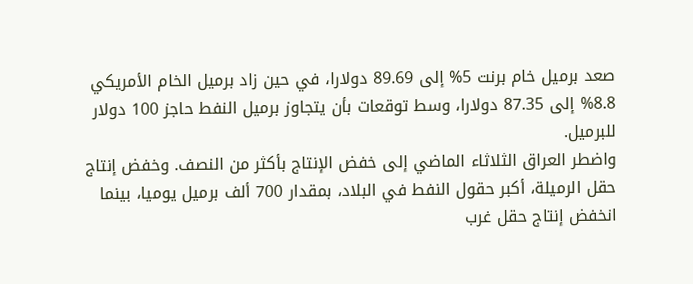صعد برميل خام برنت 5% إلى 89.69 دولارا، في حين زاد برميل الخام الأمريكي 8.8% إلى 87.35 دولارا، وسط توقعات بأن يتجاوز برميل النفط حاجز 100 دولار للبرميل.
واضطر العراق الثلاثاء الماضي إلى خفض الإنتاج بأكثر من النصف. وخفض إنتاج حقل الرميلة، أكبر حقول النفط في البلاد، بمقدار 700 ألف برميل يوميا، بينما انخفض إنتاج حقل غرب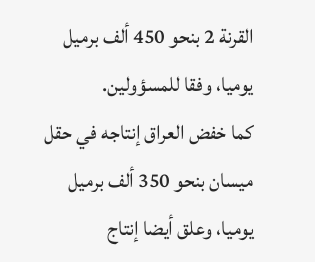القرنة 2 بنحو 450 ألف برميل يوميا، وفقا للمسؤولين.
كما خفض العراق إنتاجه في حقل ميسان بنحو 350 ألف برميل يوميا، وعلق أيضا إنتاج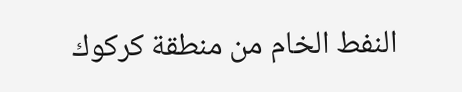النفط الخام من منطقة كركوك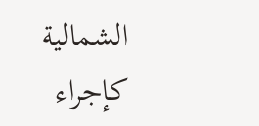الشمالية كإجراء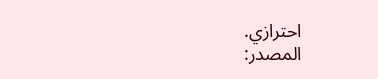احترازي.
المصدر: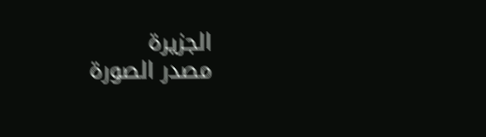الجزيرة
مصدر الصورة